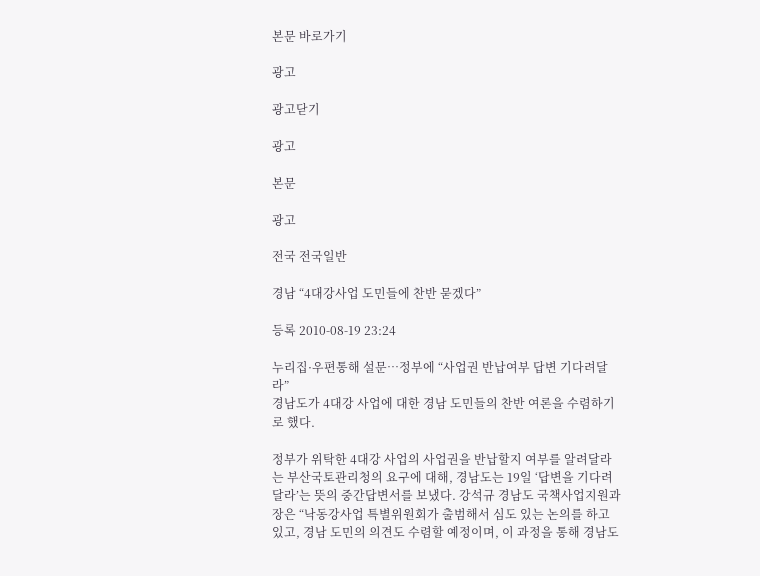본문 바로가기

광고

광고닫기

광고

본문

광고

전국 전국일반

경남 “4대강사업 도민들에 찬반 묻겠다”

등록 2010-08-19 23:24

누리집·우편통해 설문…정부에 “사업권 반납여부 답변 기다려달라”
경남도가 4대강 사업에 대한 경남 도민들의 찬반 여론을 수렴하기로 했다.

정부가 위탁한 4대강 사업의 사업권을 반납할지 여부를 알려달라는 부산국토관리청의 요구에 대해, 경남도는 19일 ‘답변을 기다려 달라’는 뜻의 중간답변서를 보냈다. 강석규 경남도 국책사업지원과장은 “낙동강사업 특별위원회가 출범해서 심도 있는 논의를 하고 있고, 경남 도민의 의견도 수렴할 예정이며, 이 과정을 통해 경남도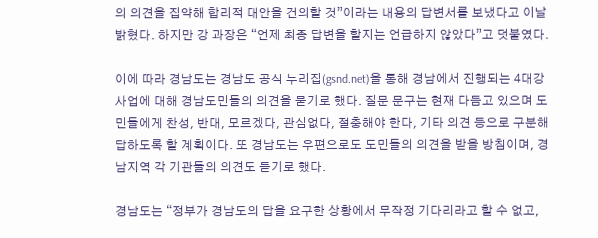의 의견을 집약해 합리적 대안을 건의할 것”이라는 내용의 답변서를 보냈다고 이날 밝혔다. 하지만 강 과장은 “언제 최종 답변을 할지는 언급하지 않았다”고 덧붙였다.

이에 따라 경남도는 경남도 공식 누리집(gsnd.net)을 통해 경남에서 진행되는 4대강 사업에 대해 경남도민들의 의견을 묻기로 했다. 질문 문구는 현재 다듬고 있으며 도민들에게 찬성, 반대, 모르겠다, 관심없다, 절충해야 한다, 기타 의견 등으로 구분해 답하도록 할 계획이다. 또 경남도는 우편으로도 도민들의 의견을 받을 방침이며, 경남지역 각 기관들의 의견도 듣기로 했다.

경남도는 “정부가 경남도의 답을 요구한 상황에서 무작정 기다리라고 할 수 없고,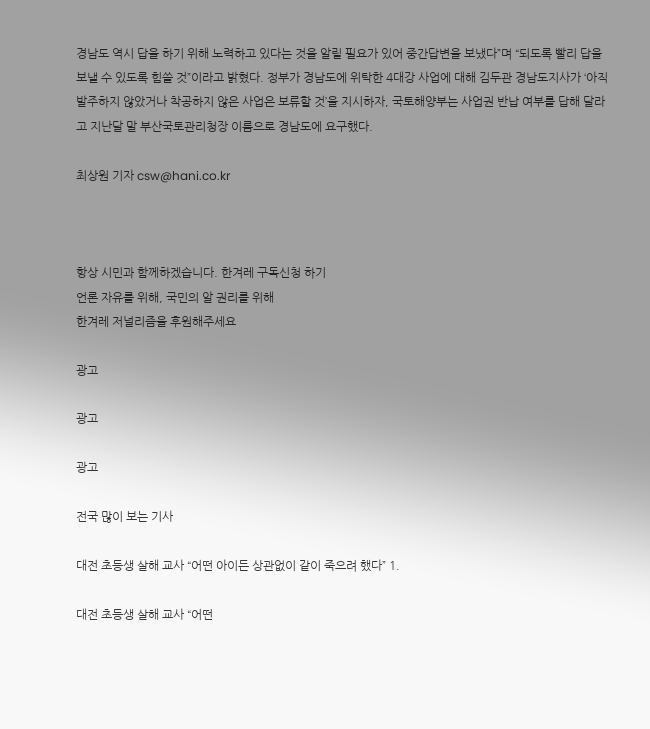경남도 역시 답을 하기 위해 노력하고 있다는 것을 알릴 필요가 있어 중간답변을 보냈다”며 “되도록 빨리 답을 보낼 수 있도록 힘쓸 것”이라고 밝혔다. 정부가 경남도에 위탁한 4대강 사업에 대해 김두관 경남도지사가 ‘아직 발주하지 않았거나 착공하지 않은 사업은 보류할 것’을 지시하자, 국토해양부는 사업권 반납 여부를 답해 달라고 지난달 말 부산국토관리청장 이름으로 경남도에 요구했다.

최상원 기자 csw@hani.co.kr



항상 시민과 함께하겠습니다. 한겨레 구독신청 하기
언론 자유를 위해, 국민의 알 권리를 위해
한겨레 저널리즘을 후원해주세요

광고

광고

광고

전국 많이 보는 기사

대전 초등생 살해 교사 “어떤 아이든 상관없이 같이 죽으려 했다” 1.

대전 초등생 살해 교사 “어떤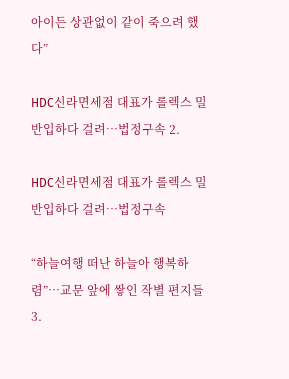아이든 상관없이 같이 죽으려 했다”

HDC신라면세점 대표가 롤렉스 밀반입하다 걸려…법정구속 2.

HDC신라면세점 대표가 롤렉스 밀반입하다 걸려…법정구속

“하늘여행 떠난 하늘아 행복하렴”…교문 앞에 쌓인 작별 편지들 3.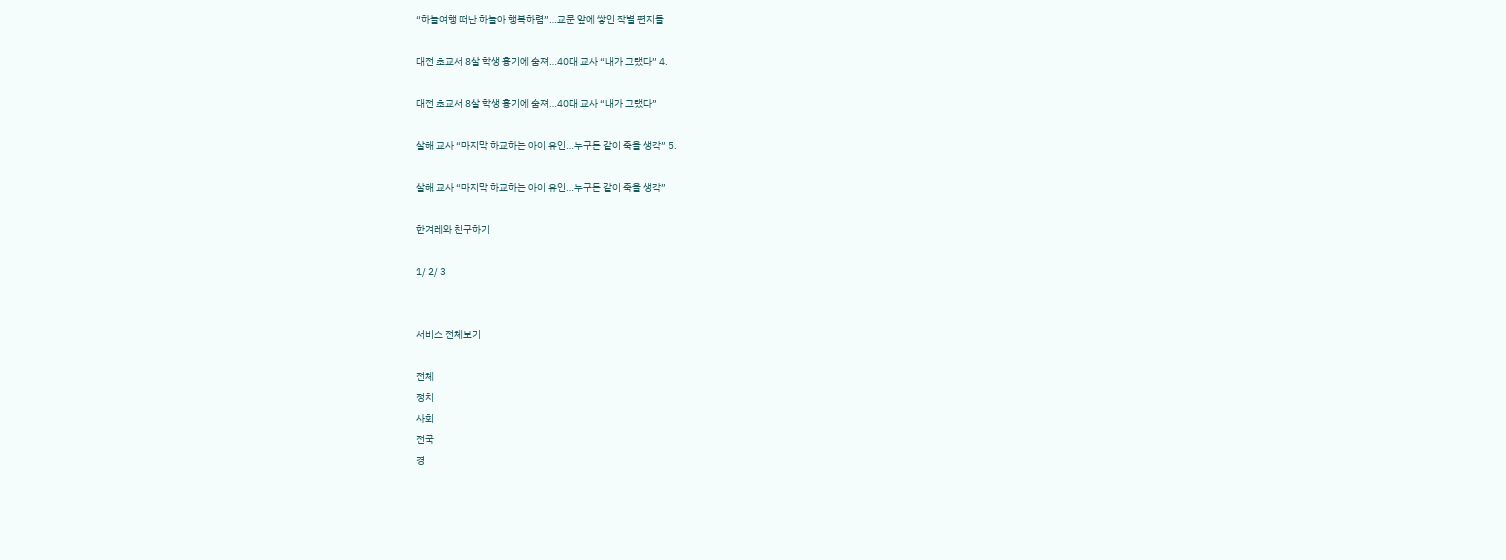“하늘여행 떠난 하늘아 행복하렴”…교문 앞에 쌓인 작별 편지들

대전 초교서 8살 학생 흉기에 숨져…40대 교사 “내가 그랬다” 4.

대전 초교서 8살 학생 흉기에 숨져…40대 교사 “내가 그랬다”

살해 교사 “마지막 하교하는 아이 유인…누구든 같이 죽을 생각” 5.

살해 교사 “마지막 하교하는 아이 유인…누구든 같이 죽을 생각”

한겨레와 친구하기

1/ 2/ 3


서비스 전체보기

전체
정치
사회
전국
경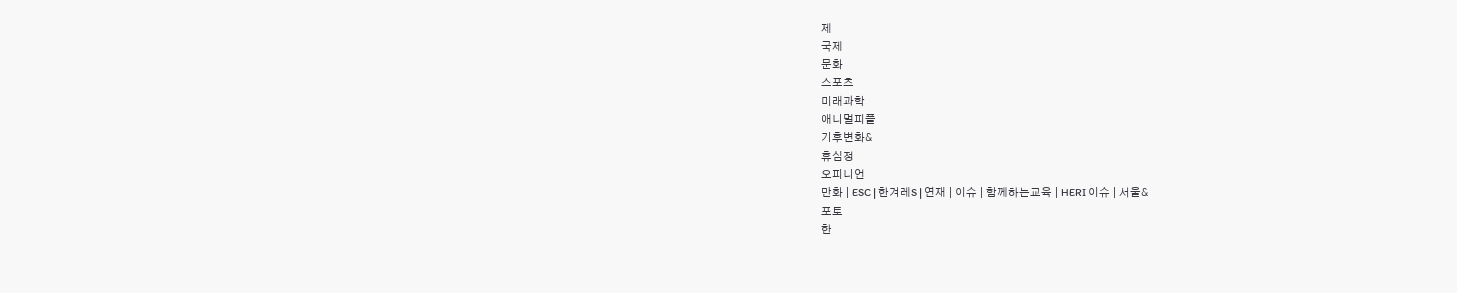제
국제
문화
스포츠
미래과학
애니멀피플
기후변화&
휴심정
오피니언
만화 | ESC | 한겨레S | 연재 | 이슈 | 함께하는교육 | HERI 이슈 | 서울&
포토
한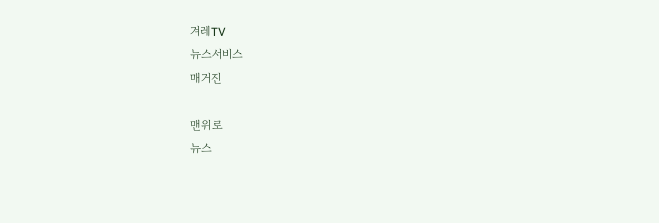겨레TV
뉴스서비스
매거진

맨위로
뉴스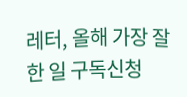레터, 올해 가장 잘한 일 구독신청